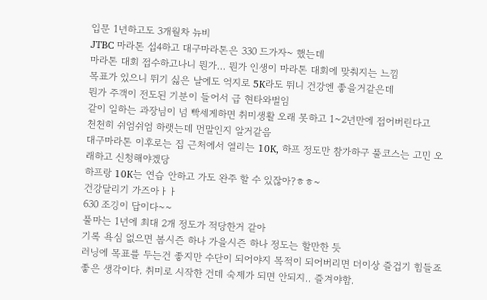입문 1년하고도 3개월차 뉴비
JTBC 마라톤 섭4하고 대구마라톤은 330 드가자~ 했는데
마라톤 대회 접수하고나니 뭔가... 뭔가 인생이 마라톤 대회에 맞춰지는 느낌
목표가 있으니 뛰기 싫은 날에도 억지로 5K라도 뛰니 건강엔 좋을거같은데
뭔가 주객이 전도된 기분이 들어서 급 현타와벌임
같이 일하는 과장님이 넘 빡세게하면 취미생활 오래 못하고 1~2년만에 접어버린다고
천천히 쉬엄쉬엄 하랫는데 먼말인지 알거같음
대구마라톤 이후로는 집 근처에서 열리는 10K, 하프 정도만 참가하구 풀코스는 고민 오래하고 신청해야겠당
하프랑 10K는 연습 안하고 가도 완주 할 수 있잖아?ㅎㅎ~
건강달리기 가즈아ㅏㅏ
630 조깅이 답이다~~
풀마는 1년에 최대 2개 정도가 적당한거 같아
기록 욕심 없으면 봄시즌 하나 가을시즌 하나 정도는 할만한 듯
러닝에 목표를 두는건 좋지만 수단이 되어야지 목적이 되어버리면 더이상 즐겁기 힘들죠
좋은 생각이다. 취미로 시작한 건데 숙제가 되면 안되지.. 즐겨야함.